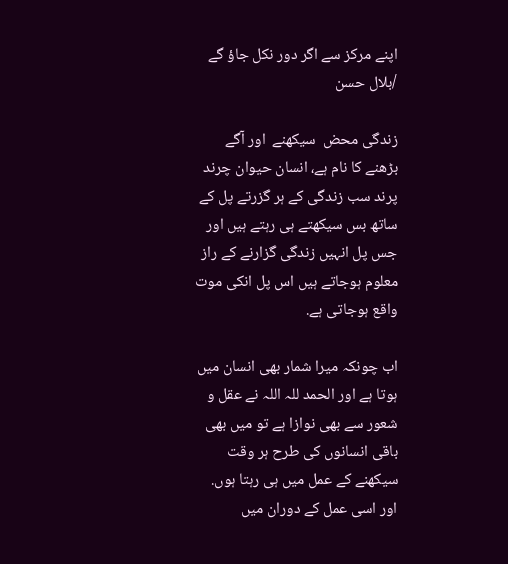اپنے مرکز سے اگر دور نکل جاؤ گے /بلال حسن

زندگی محض  سیکھنے  اور آگے بڑھنے کا نام ہے، انسان حیوان چرند پرند سب زندگی کے ہر گزرتے پل کے ساتھ بس سیکھتے ہی رہتے ہیں اور جس پل انہیں زندگی گزارنے کے راز معلوم ہوجاتے ہیں اس پل انکی موت واقع ہوجاتی ہے.

اب چونکہ میرا شمار بھی انسان میں ہوتا ہے اور الحمد للہ اللہ نے عقل و شعور سے بھی نوازا ہے تو میں بھی باقی انسانوں کی طرح ہر وقت سیکھنے کے عمل میں ہی رہتا ہوں.
اور اسی عمل کے دوران میں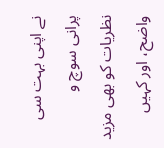نے اپنی بہت سی پرانی سوچ و نظریات کو بھی مزید واضح، اور کہیں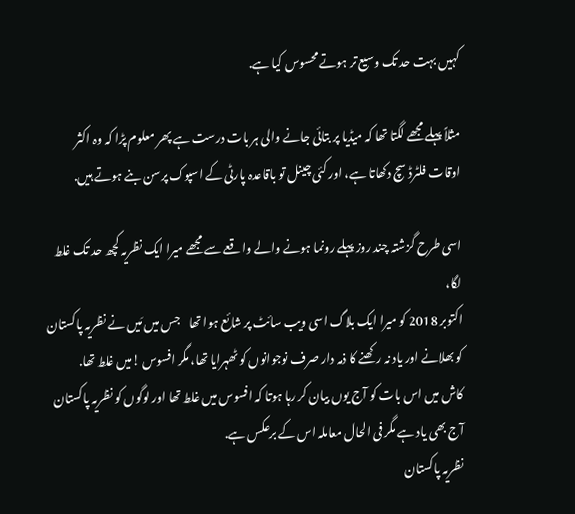کہیں بہت حد تک وسیع تر ہوتے محسوس کیا ہے.

مثلاً پہلے مجھے لگتا تھا کہ میڈیا پر بتائی جانے والی ہر بات درست ہے پھر معلوم پڑا کہ وہ اکثر اوقات فلٹرڈ سچ دکھاتا ہے، اور کئی چینل تو باقاعدہ پارٹی کے اسپوک پرسن بنے ہوتے ہیں.

اسی طرح گزشتہ چند روز پہلے رونما ہونے والے واقعے سے مجھے میرا ایک نظریہ کچھ حد تک غلط لگا،
اکتوبر 2018 کو میرا ایک بلاگ اسی ویب سائٹ پر شائع ہوا تھا    جس میں مَیں نے نظریہ پاکستان کو بھلانے اور یاد نہ رکھنے کا ذمہ دار صرف نوجوانوں کو ٹھہرایا تھا، مگر افسوس !میں غلط تھا.
کاش میں اس بات کو آج یوں بیان کر رہا ہوتا کہ افسوس میں غلط تھا اور لوگوں کو نظریہ پاکستان آج بھی یاد ہے مگر فی الحال معاملہ اس کے برعکس ہے.
نظریہ پاکستان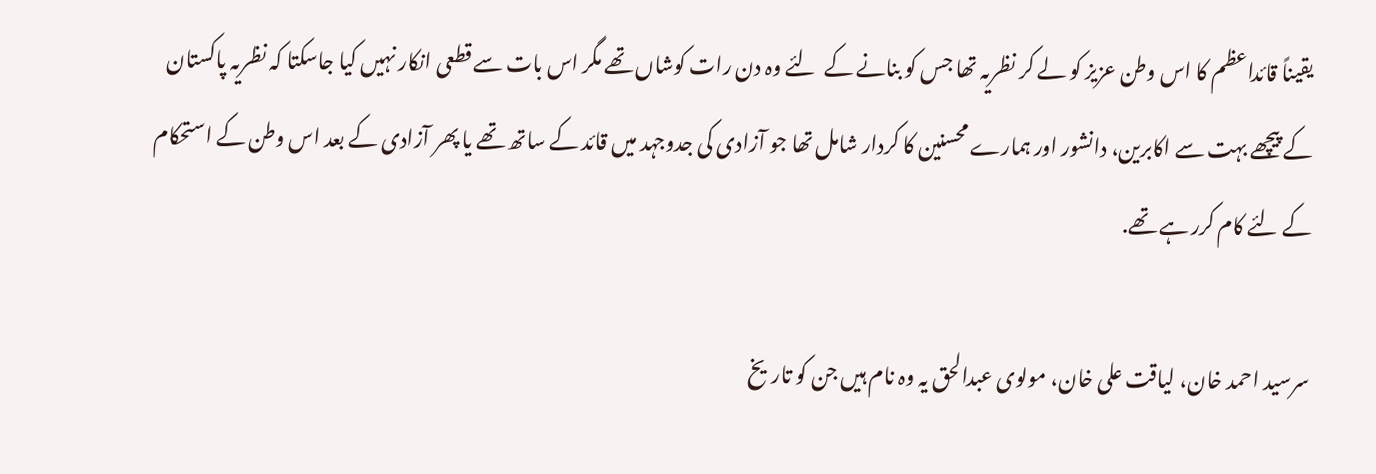یقیناً قائداعظم کا اس وطن عزیز کو لے کر نظریہ تھا جس کو بنانے کے  لئے وہ دن رات کوشاں تھے مگر اس بات سے قطعی انکار نہیں کیا جاسکتا کہ نظریہ پاکستان کے پیچھے بہت سے اکابرین، دانشور اور ہمارے محسنین کا کردار شامل تھا جو آزادی کی جدوجہد میں قائد کے ساتھ تھے یا پھر آزادی کے بعد اس وطن کے استحکام کے لئے کام کرر ہے تھے.

سرسید احمد خان، لیاقت علی خان، مولوی عبدالحق یہ وہ نام ہیں جن کو تاریخ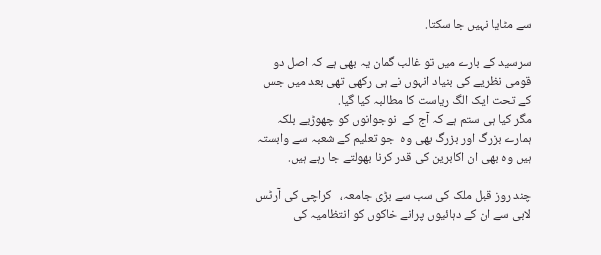سے مٹایا نہیں جا سکتا.

سرسید کے بارے میں تو غالب گمان یہ بھی ہے کہ اصل دو قومی نظریے کی بنیاد انہوں نے ہی رکھی تھی بعد میں جس کے تحت ایک الگ ریاست کا مطالبہ کیا گیا.
مگر کیا ہی ستم ہے کہ آج کے  نوجوانوں کو چھوڑیے بلکہ ہمارے بزرگ اور بزرگ بھی وہ  جو تعلیم کے شعبہ سے وابستہ ہیں وہ بھی ان اکابرین کی قدر کرنا بھولتے جا رہے ہیں.

چند روز قبل ملک کی سب سے بڑی جامعہ،   کراچی کی آرٹس لابی سے ان کے دہائیوں پرانے خاکوں کو انتظامیہ کی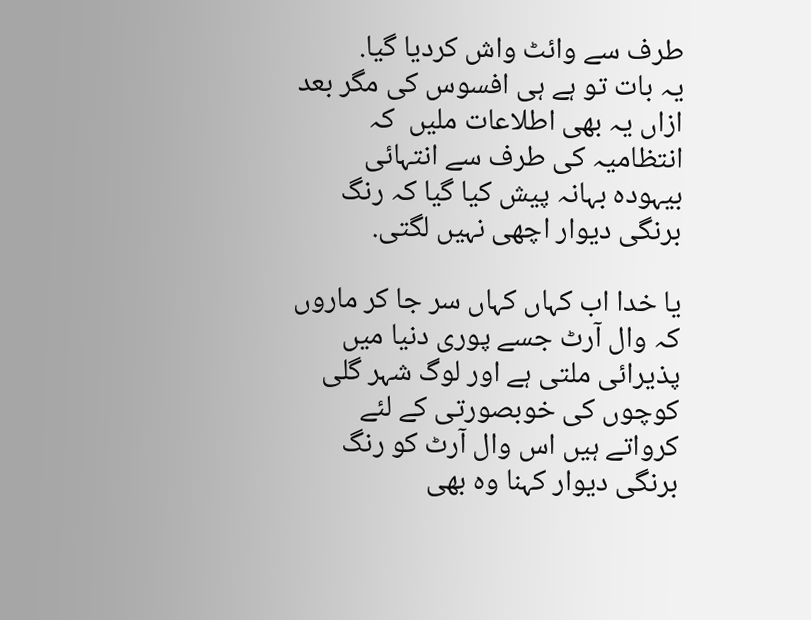طرف سے وائٹ واش کردیا گیا.
یہ بات تو ہے ہی افسوس کی مگر بعد ازاں یہ بھی اطلاعات ملیں  کہ انتظامیہ کی طرف سے انتہائی بیہودہ بہانہ پیش کیا گیا کہ رنگ برنگی دیوار اچھی نہیں لگتی.

یا خدا اب کہاں کہاں سر جا کر ماروں کہ وال آرٹ جسے پوری دنیا میں پذیرائی ملتی ہے اور لوگ شہر گلی کوچوں کی خوبصورتی کے لئے کرواتے ہیں اس وال آرٹ کو رنگ برنگی دیوار کہنا وہ بھی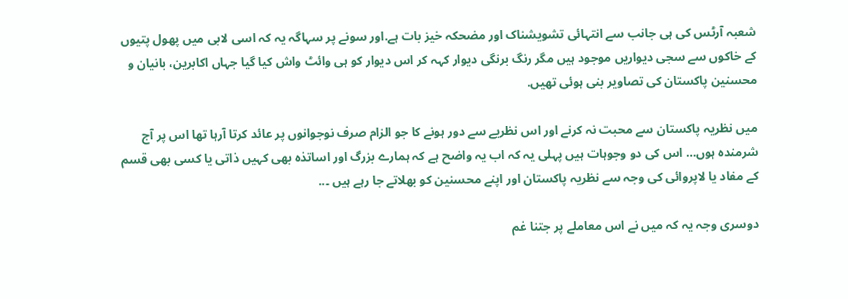شعبہ آرٹس کی ہی جانب سے انتہائی تشویشناک اور مضحکہ خیز بات ہے.اور سونے پر سہاگہ یہ کہ اسی لابی میں پھول پتیوں کے خاکوں سے سجی دیواریں موجود ہیں مگر رنگ برنگی دیوار کہہ کر اس دیوار کو ہی وائٹ واش کیا گیا جہاں اکابرین، بانیان و محسنین پاکستان کی تصاویر بنی ہوئی تھیں.

میں نظریہ پاکستان سے محبت نہ کرنے اور اس نظریے سے دور ہونے کا جو الزام صرف نوجوانوں پر عائد کرتا آرہا تھا اس پر آج شرمندہ ہوں… اس کی دو وجوہات ہیں پہلی یہ کہ اب یہ واضح ہے کہ ہمارے بزرگ اور اساتذہ بھی کہیں ذاتی یا کسی بھی قسم کے مفاد یا لاپروائی کی وجہ سے نظریہ پاکستان اور اپنے محسنین کو بھلاتے جا رہے ہیں ۔..

دوسری وجہ یہ کہ میں نے اس معاملے پر جتنا غم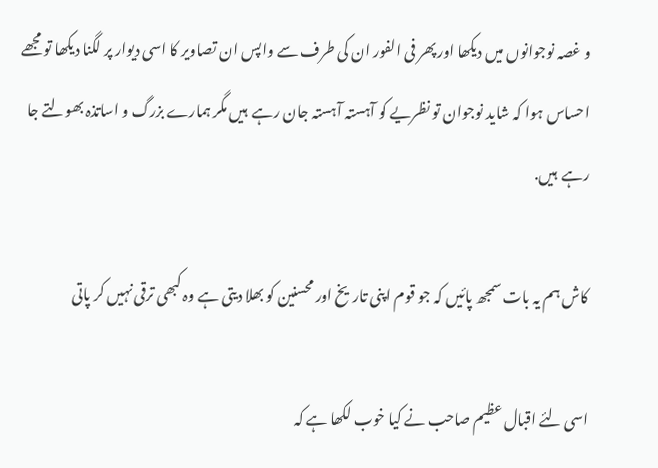و غصہ نوجوانوں میں دیکھا اور پھر فی الفور ان کی طرف سے واپس ان تصاویر کا اسی دیوار پر لگنا دیکھا تو مجھے احساس ہوا کہ شاید نوجوان تو نظریے کو آہستہ آہستہ جان رہے  ہیں مگر ہمارے بزرگ و اساتذہ بھولتے جا رہے  ہیں.

کاش ہم یہ بات سمجھ پائیں کہ جو قوم اپنی تاریخ اور محسنین کو بھلا دیتی ہے وہ کبھی ترقی نہیں کر پاتی

اسی لئے اقبال عظیم صاحب نے کیا خوب لکھا ہے کہ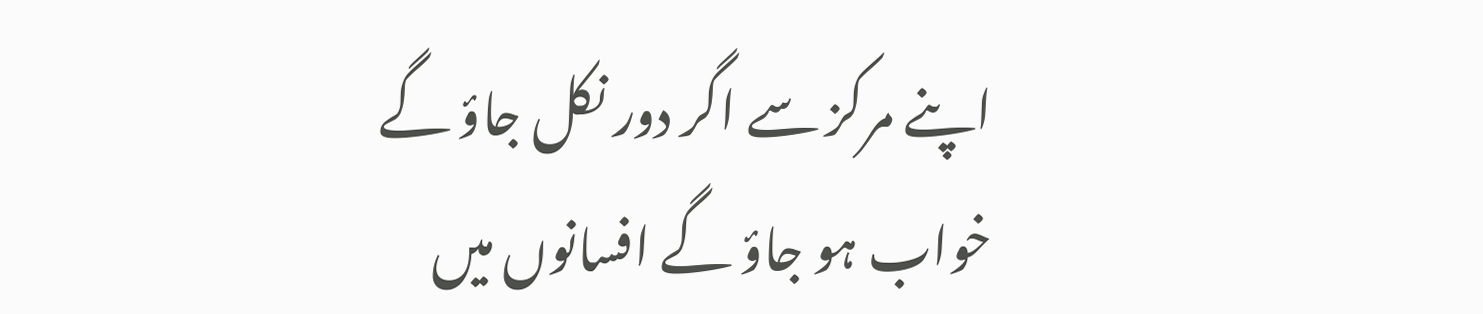اپنے مرکز سے اگر دور نکل جاؤ گے
خواب ہو جاؤ گے افسانوں میں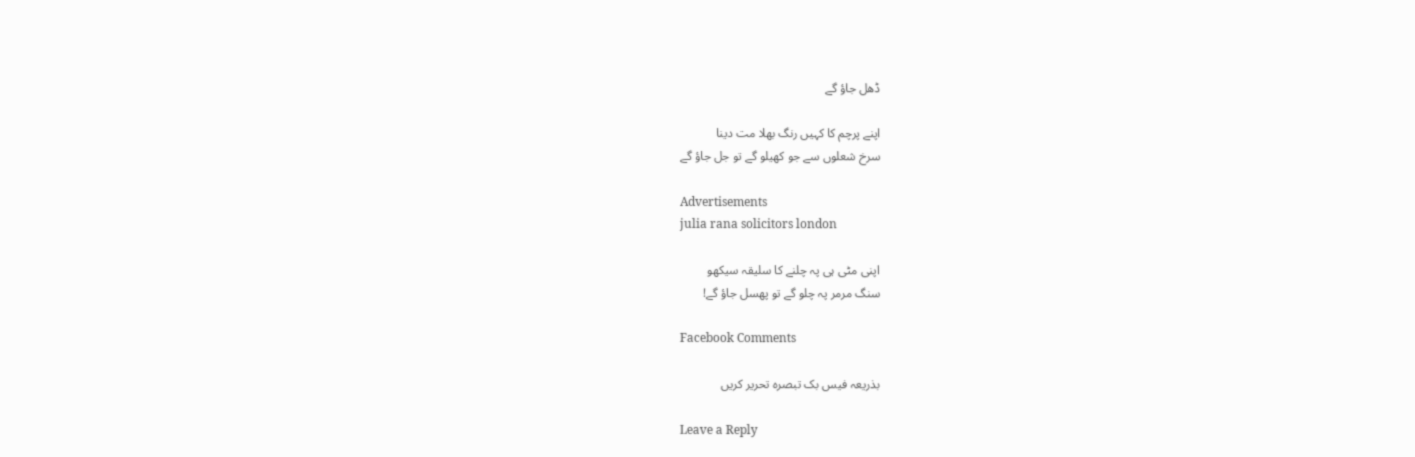ڈھل جاؤ گے

اپنے پرچم کا کہیں رنگ بھلا مت دینا
سرخ شعلوں سے جو کھیلو گے تو جل جاؤ گے

Advertisements
julia rana solicitors london

اپنی مٹی ہی پہ چلنے کا سلیقہ سیکھو
سنگ مرمر پہ چلو گے تو پھسل جاؤ گے!

Facebook Comments

بذریعہ فیس بک تبصرہ تحریر کریں

Leave a Reply